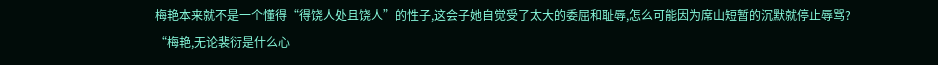梅艳本来就不是一个懂得“得饶人处且饶人”的性子,这会子她自觉受了太大的委屈和耻辱,怎么可能因为席山短暂的沉默就停止辱骂?
“梅艳,无论裴衍是什么心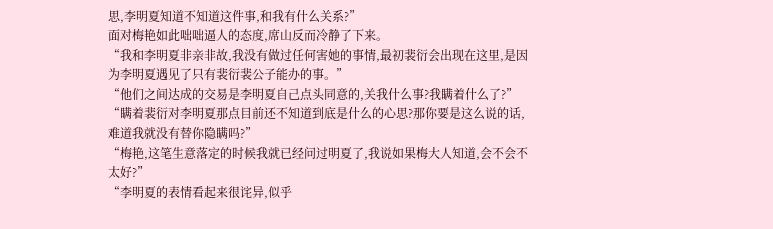思,李明夏知道不知道这件事,和我有什么关系?”
面对梅艳如此咄咄逼人的态度,席山反而冷静了下来。
“我和李明夏非亲非故,我没有做过任何害她的事情,最初裴衍会出现在这里,是因为李明夏遇见了只有裴衍裴公子能办的事。”
“他们之间达成的交易是李明夏自己点头同意的,关我什么事?我瞒着什么了?”
“瞒着裴衍对李明夏那点目前还不知道到底是什么的心思?那你要是这么说的话,难道我就没有替你隐瞒吗?”
“梅艳,这笔生意落定的时候我就已经问过明夏了,我说如果梅大人知道,会不会不太好?”
“李明夏的表情看起来很诧异,似乎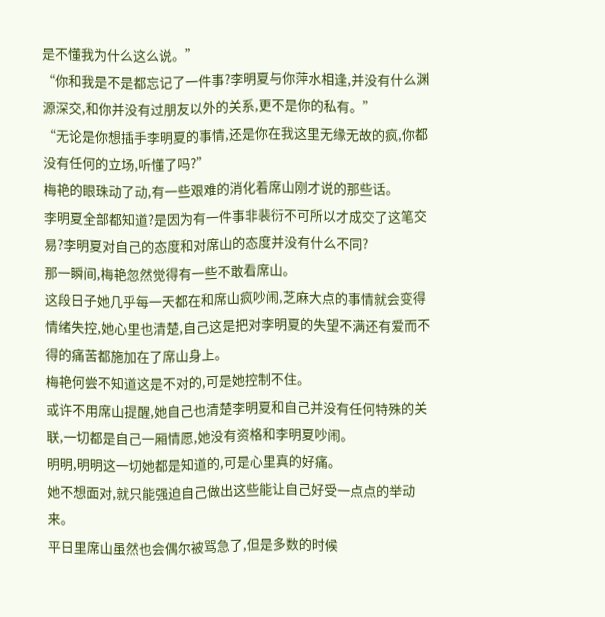是不懂我为什么这么说。”
“你和我是不是都忘记了一件事?李明夏与你萍水相逢,并没有什么渊源深交,和你并没有过朋友以外的关系,更不是你的私有。”
“无论是你想插手李明夏的事情,还是你在我这里无缘无故的疯,你都没有任何的立场,听懂了吗?”
梅艳的眼珠动了动,有一些艰难的消化着席山刚才说的那些话。
李明夏全部都知道?是因为有一件事非裴衍不可所以才成交了这笔交易?李明夏对自己的态度和对席山的态度并没有什么不同?
那一瞬间,梅艳忽然觉得有一些不敢看席山。
这段日子她几乎每一天都在和席山疯吵闹,芝麻大点的事情就会变得情绪失控,她心里也清楚,自己这是把对李明夏的失望不满还有爱而不得的痛苦都施加在了席山身上。
梅艳何尝不知道这是不对的,可是她控制不住。
或许不用席山提醒,她自己也清楚李明夏和自己并没有任何特殊的关联,一切都是自己一厢情愿,她没有资格和李明夏吵闹。
明明,明明这一切她都是知道的,可是心里真的好痛。
她不想面对,就只能强迫自己做出这些能让自己好受一点点的举动来。
平日里席山虽然也会偶尔被骂急了,但是多数的时候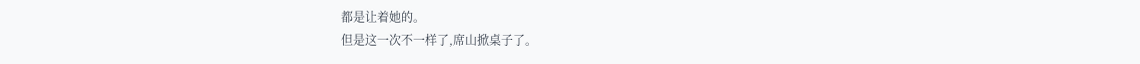都是让着她的。
但是这一次不一样了,席山掀桌子了。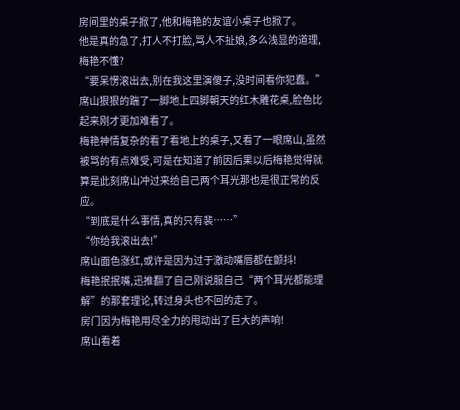房间里的桌子掀了,他和梅艳的友谊小桌子也掀了。
他是真的急了,打人不打脸,骂人不扯娘,多么浅显的道理,梅艳不懂?
“要呆愣滚出去,别在我这里演傻子,没时间看你犯蠢。”席山狠狠的踹了一脚地上四脚朝天的红木雕花桌,脸色比起来刚才更加难看了。
梅艳神情复杂的看了看地上的桌子,又看了一眼席山,虽然被骂的有点难受,可是在知道了前因后果以后梅艳觉得就算是此刻席山冲过来给自己两个耳光那也是很正常的反应。
“到底是什么事情,真的只有裴……”
“你给我滚出去!”
席山面色涨红,或许是因为过于激动嘴唇都在颤抖!
梅艳抿抿嘴,迅推翻了自己刚说服自己“两个耳光都能理解”的那套理论,转过身头也不回的走了。
房门因为梅艳用尽全力的甩动出了巨大的声响!
席山看着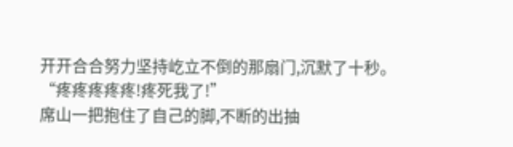开开合合努力坚持屹立不倒的那扇门,沉默了十秒。
“疼疼疼疼疼!疼死我了!”
席山一把抱住了自己的脚,不断的出抽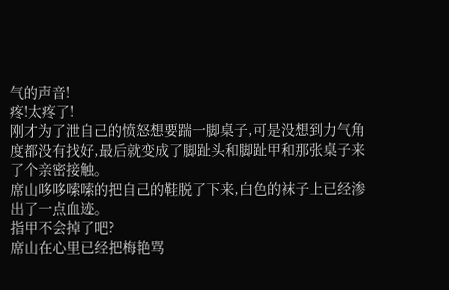气的声音!
疼!太疼了!
刚才为了泄自己的愤怒想要踹一脚桌子,可是没想到力气角度都没有找好,最后就变成了脚趾头和脚趾甲和那张桌子来了个亲密接触。
席山哆哆嗦嗦的把自己的鞋脱了下来,白色的袜子上已经渗出了一点血迹。
指甲不会掉了吧?
席山在心里已经把梅艳骂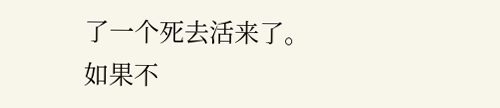了一个死去活来了。
如果不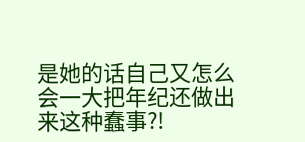是她的话自己又怎么会一大把年纪还做出来这种蠢事?!